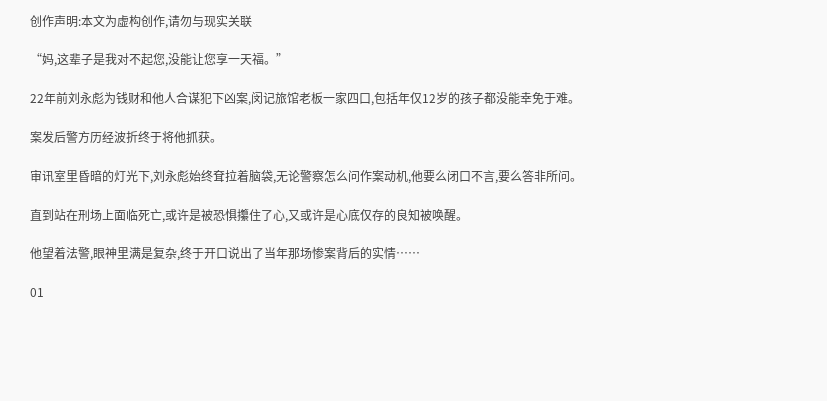创作声明:本文为虚构创作,请勿与现实关联

“妈,这辈子是我对不起您,没能让您享一天福。”

22年前刘永彪为钱财和他人合谋犯下凶案,闵记旅馆老板一家四口,包括年仅12岁的孩子都没能幸免于难。

案发后警方历经波折终于将他抓获。

审讯室里昏暗的灯光下,刘永彪始终耷拉着脑袋,无论警察怎么问作案动机,他要么闭口不言,要么答非所问。

直到站在刑场上面临死亡,或许是被恐惧攥住了心,又或许是心底仅存的良知被唤醒。

他望着法警,眼神里满是复杂,终于开口说出了当年那场惨案背后的实情……

01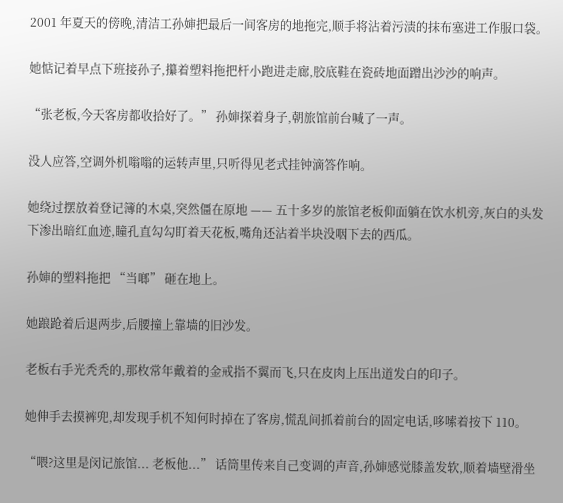2001 年夏天的傍晚,清洁工孙婶把最后一间客房的地拖完,顺手将沾着污渍的抹布塞进工作服口袋。

她惦记着早点下班接孙子,攥着塑料拖把杆小跑进走廊,胶底鞋在瓷砖地面蹭出沙沙的响声。

“张老板,今天客房都收拾好了。” 孙婶探着身子,朝旅馆前台喊了一声。

没人应答,空调外机嗡嗡的运转声里,只听得见老式挂钟滴答作响。

她绕过摆放着登记簿的木桌,突然僵在原地 —— 五十多岁的旅馆老板仰面躺在饮水机旁,灰白的头发下渗出暗红血迹,瞳孔直勾勾盯着天花板,嘴角还沾着半块没咽下去的西瓜。

孙婶的塑料拖把 “当啷” 砸在地上。

她踉跄着后退两步,后腰撞上靠墙的旧沙发。

老板右手光秃秃的,那枚常年戴着的金戒指不翼而飞,只在皮肉上压出道发白的印子。

她伸手去摸裤兜,却发现手机不知何时掉在了客房,慌乱间抓着前台的固定电话,哆嗦着按下 110。

“喂?这里是闵记旅馆... 老板他...” 话筒里传来自己变调的声音,孙婶感觉膝盖发软,顺着墙壁滑坐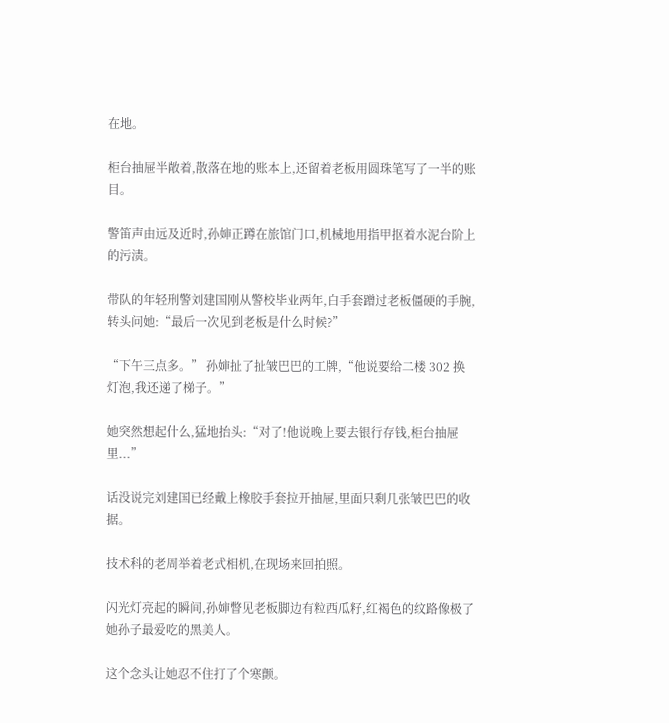在地。

柜台抽屉半敞着,散落在地的账本上,还留着老板用圆珠笔写了一半的账目。

警笛声由远及近时,孙婶正蹲在旅馆门口,机械地用指甲抠着水泥台阶上的污渍。

带队的年轻刑警刘建国刚从警校毕业两年,白手套蹭过老板僵硬的手腕,转头问她:“最后一次见到老板是什么时候?”

“下午三点多。” 孙婶扯了扯皱巴巴的工牌,“他说要给二楼 302 换灯泡,我还递了梯子。”

她突然想起什么,猛地抬头:“对了!他说晚上要去银行存钱,柜台抽屉里...”

话没说完刘建国已经戴上橡胶手套拉开抽屉,里面只剩几张皱巴巴的收据。

技术科的老周举着老式相机,在现场来回拍照。

闪光灯亮起的瞬间,孙婶瞥见老板脚边有粒西瓜籽,红褐色的纹路像极了她孙子最爱吃的黑美人。

这个念头让她忍不住打了个寒颤。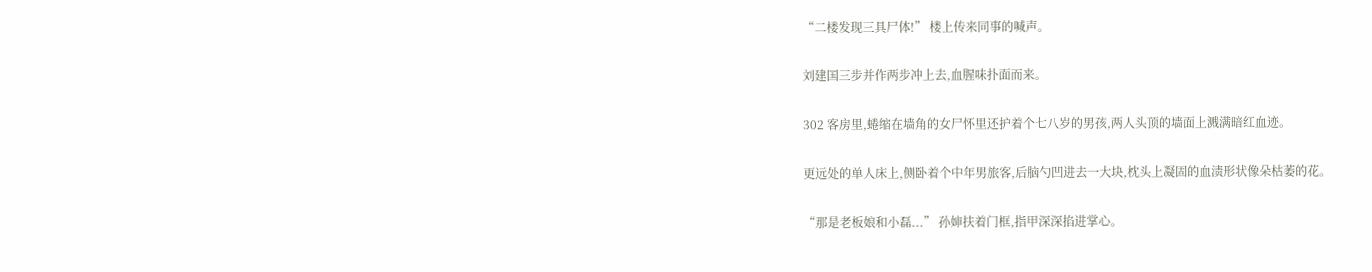“二楼发现三具尸体!” 楼上传来同事的喊声。

刘建国三步并作两步冲上去,血腥味扑面而来。

302 客房里,蜷缩在墙角的女尸怀里还护着个七八岁的男孩,两人头顶的墙面上溅满暗红血迹。

更远处的单人床上,侧卧着个中年男旅客,后脑勺凹进去一大块,枕头上凝固的血渍形状像朵枯萎的花。

“那是老板娘和小磊...” 孙婶扶着门框,指甲深深掐进掌心。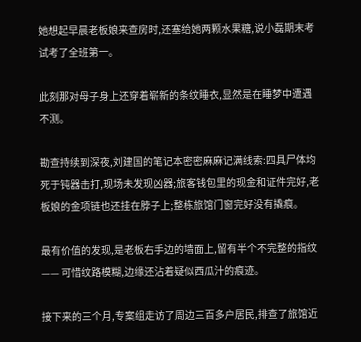她想起早晨老板娘来查房时,还塞给她两颗水果糖,说小磊期末考试考了全班第一。

此刻那对母子身上还穿着崭新的条纹睡衣,显然是在睡梦中遭遇不测。

勘查持续到深夜,刘建国的笔记本密密麻麻记满线索:四具尸体均死于钝器击打,现场未发现凶器;旅客钱包里的现金和证件完好,老板娘的金项链也还挂在脖子上;整栋旅馆门窗完好没有撬痕。

最有价值的发现,是老板右手边的墙面上,留有半个不完整的指纹 —— 可惜纹路模糊,边缘还沾着疑似西瓜汁的痕迹。

接下来的三个月,专案组走访了周边三百多户居民,排查了旅馆近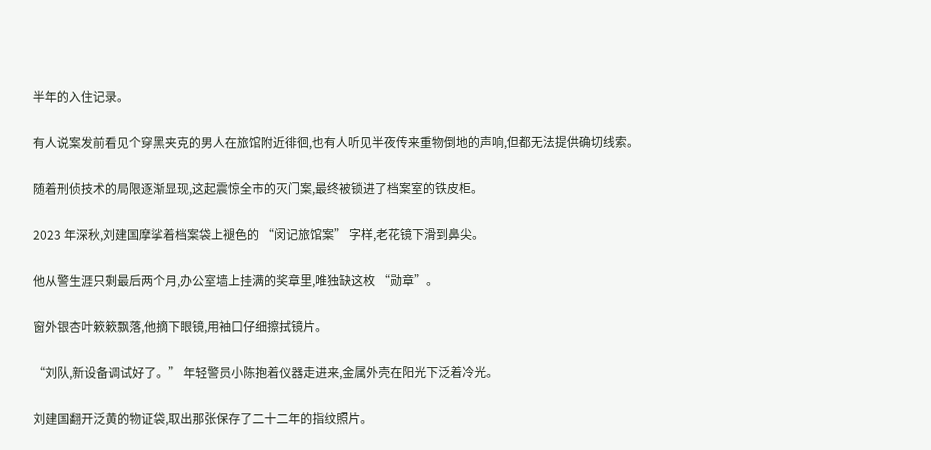半年的入住记录。

有人说案发前看见个穿黑夹克的男人在旅馆附近徘徊,也有人听见半夜传来重物倒地的声响,但都无法提供确切线索。

随着刑侦技术的局限逐渐显现,这起震惊全市的灭门案,最终被锁进了档案室的铁皮柜。

2023 年深秋,刘建国摩挲着档案袋上褪色的 “闵记旅馆案” 字样,老花镜下滑到鼻尖。

他从警生涯只剩最后两个月,办公室墙上挂满的奖章里,唯独缺这枚 “勋章”。

窗外银杏叶簌簌飘落,他摘下眼镜,用袖口仔细擦拭镜片。

“刘队,新设备调试好了。” 年轻警员小陈抱着仪器走进来,金属外壳在阳光下泛着冷光。

刘建国翻开泛黄的物证袋,取出那张保存了二十二年的指纹照片。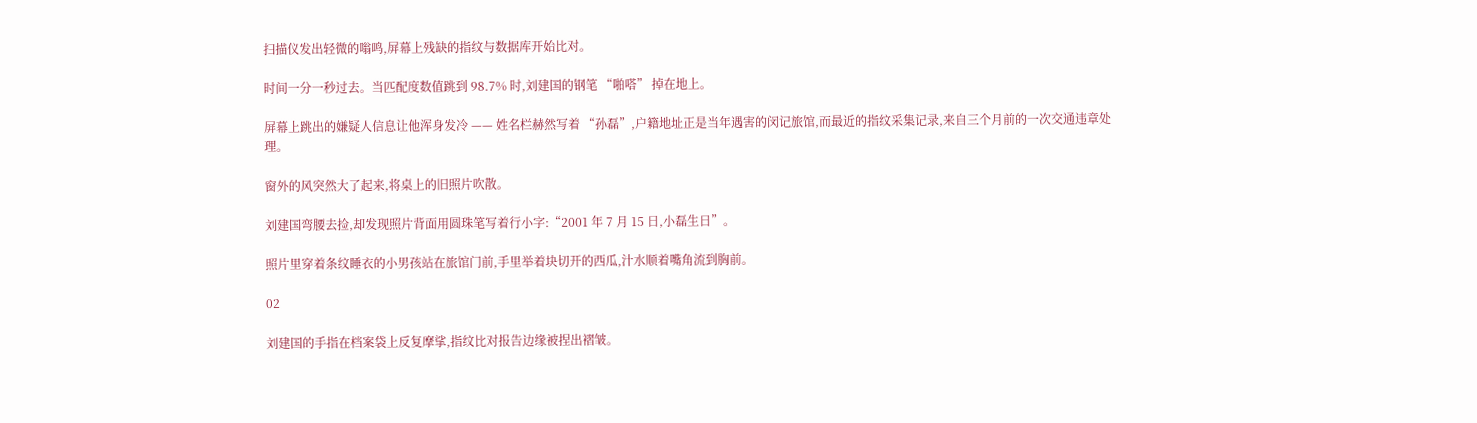扫描仪发出轻微的嗡鸣,屏幕上残缺的指纹与数据库开始比对。

时间一分一秒过去。当匹配度数值跳到 98.7% 时,刘建国的钢笔 “啪嗒” 掉在地上。

屏幕上跳出的嫌疑人信息让他浑身发冷 —— 姓名栏赫然写着 “孙磊”,户籍地址正是当年遇害的闵记旅馆,而最近的指纹采集记录,来自三个月前的一次交通违章处理。

窗外的风突然大了起来,将桌上的旧照片吹散。

刘建国弯腰去捡,却发现照片背面用圆珠笔写着行小字:“2001 年 7 月 15 日,小磊生日”。

照片里穿着条纹睡衣的小男孩站在旅馆门前,手里举着块切开的西瓜,汁水顺着嘴角流到胸前。

02

刘建国的手指在档案袋上反复摩挲,指纹比对报告边缘被捏出褶皱。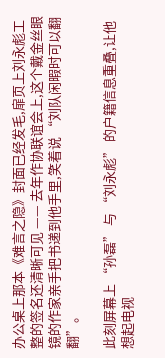办公桌上那本《难言之隐》封面已经发毛,扉页上刘永彪工整的签名还清晰可见 —— 去年作协联谊会上,这个戴金丝眼镜的作家亲手把书递到他手里,笑着说 “刘队闲暇时可以翻翻”。

此刻屏幕上 “孙磊” 与 “刘永彪” 的户籍信息重叠,让他想起电视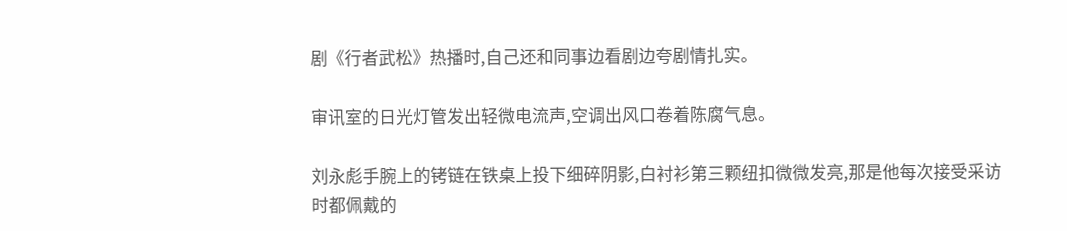剧《行者武松》热播时,自己还和同事边看剧边夸剧情扎实。

审讯室的日光灯管发出轻微电流声,空调出风口卷着陈腐气息。

刘永彪手腕上的铐链在铁桌上投下细碎阴影,白衬衫第三颗纽扣微微发亮,那是他每次接受采访时都佩戴的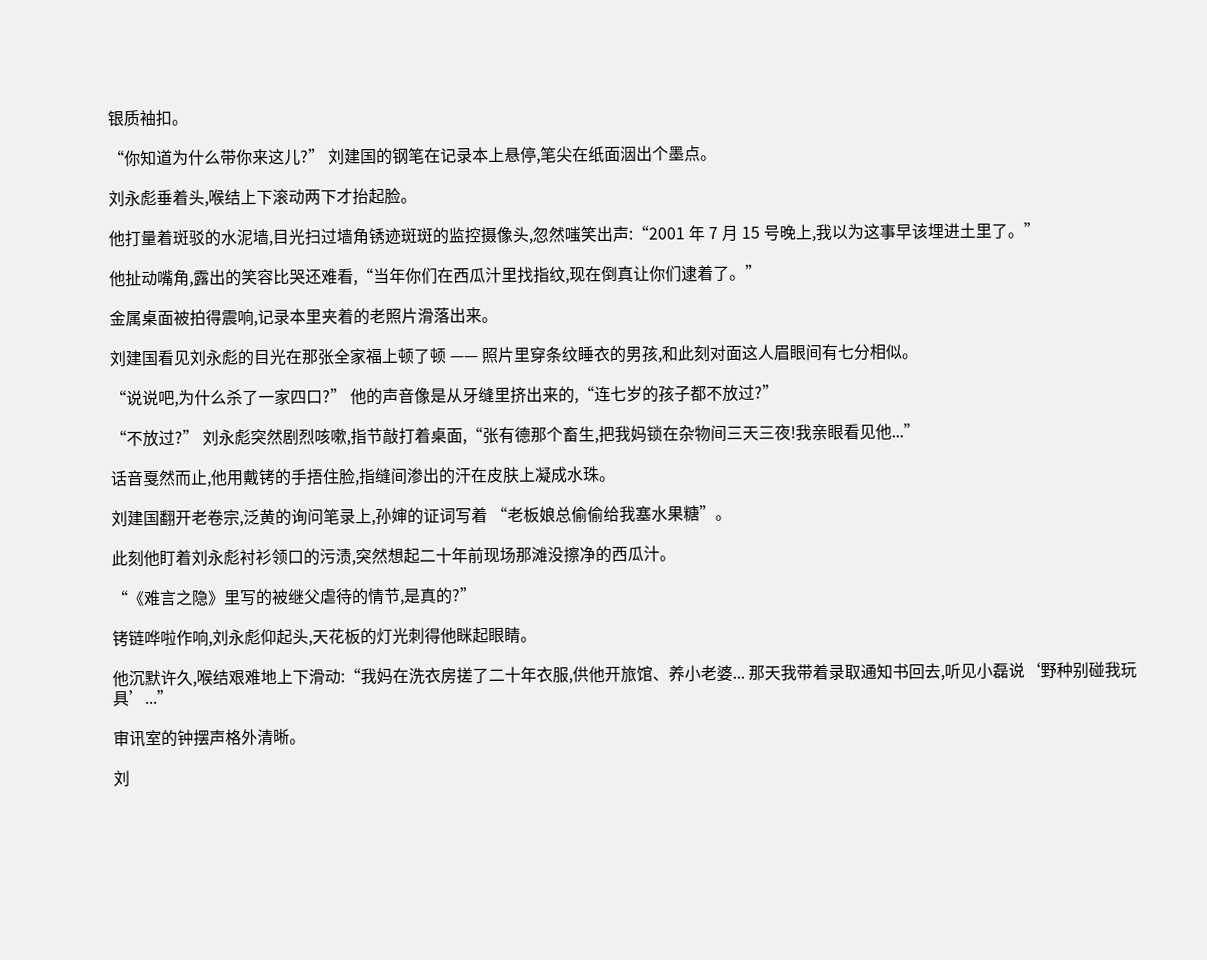银质袖扣。

“你知道为什么带你来这儿?” 刘建国的钢笔在记录本上悬停,笔尖在纸面洇出个墨点。

刘永彪垂着头,喉结上下滚动两下才抬起脸。

他打量着斑驳的水泥墙,目光扫过墙角锈迹斑斑的监控摄像头,忽然嗤笑出声:“2001 年 7 月 15 号晚上,我以为这事早该埋进土里了。”

他扯动嘴角,露出的笑容比哭还难看,“当年你们在西瓜汁里找指纹,现在倒真让你们逮着了。”

金属桌面被拍得震响,记录本里夹着的老照片滑落出来。

刘建国看见刘永彪的目光在那张全家福上顿了顿 —— 照片里穿条纹睡衣的男孩,和此刻对面这人眉眼间有七分相似。

“说说吧,为什么杀了一家四口?” 他的声音像是从牙缝里挤出来的,“连七岁的孩子都不放过?”

“不放过?” 刘永彪突然剧烈咳嗽,指节敲打着桌面,“张有德那个畜生,把我妈锁在杂物间三天三夜!我亲眼看见他...”

话音戛然而止,他用戴铐的手捂住脸,指缝间渗出的汗在皮肤上凝成水珠。

刘建国翻开老卷宗,泛黄的询问笔录上,孙婶的证词写着 “老板娘总偷偷给我塞水果糖”。

此刻他盯着刘永彪衬衫领口的污渍,突然想起二十年前现场那滩没擦净的西瓜汁。

“《难言之隐》里写的被继父虐待的情节,是真的?”

铐链哗啦作响,刘永彪仰起头,天花板的灯光刺得他眯起眼睛。

他沉默许久,喉结艰难地上下滑动:“我妈在洗衣房搓了二十年衣服,供他开旅馆、养小老婆... 那天我带着录取通知书回去,听见小磊说‘野种别碰我玩具’...”

审讯室的钟摆声格外清晰。

刘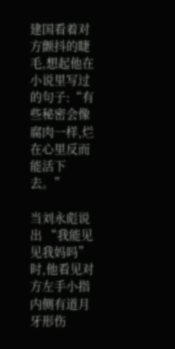建国看着对方颤抖的睫毛,想起他在小说里写过的句子:“有些秘密会像腐肉一样,烂在心里反而能活下去。”

当刘永彪说出 “我能见见我妈吗” 时,他看见对方左手小指内侧有道月牙形伤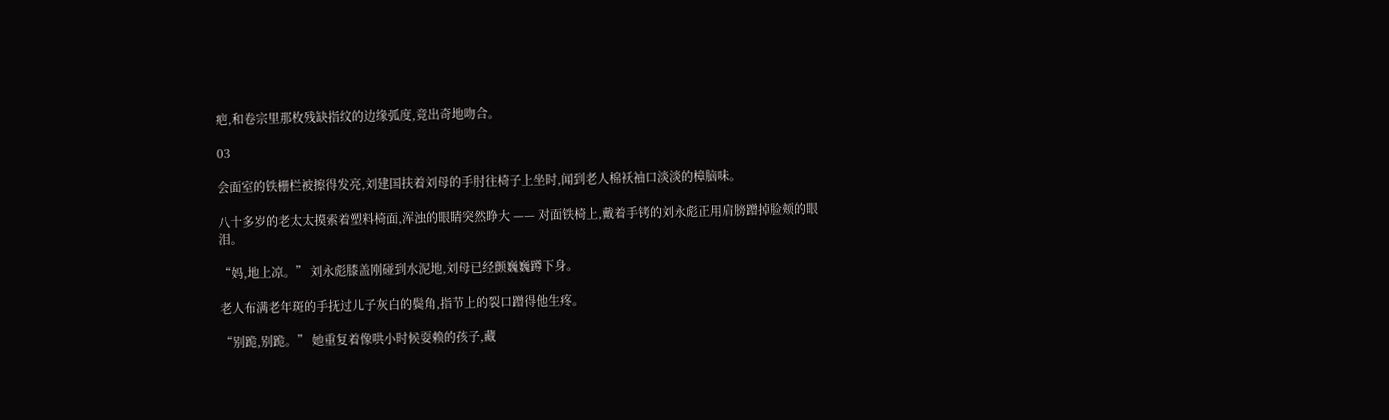疤,和卷宗里那枚残缺指纹的边缘弧度,竟出奇地吻合。

03

会面室的铁栅栏被擦得发亮,刘建国扶着刘母的手肘往椅子上坐时,闻到老人棉袄袖口淡淡的樟脑味。

八十多岁的老太太摸索着塑料椅面,浑浊的眼睛突然睁大 —— 对面铁椅上,戴着手铐的刘永彪正用肩膀蹭掉脸颊的眼泪。

“妈,地上凉。” 刘永彪膝盖刚碰到水泥地,刘母已经颤巍巍蹲下身。

老人布满老年斑的手抚过儿子灰白的鬓角,指节上的裂口蹭得他生疼。

“别跪,别跪。” 她重复着像哄小时候耍赖的孩子,藏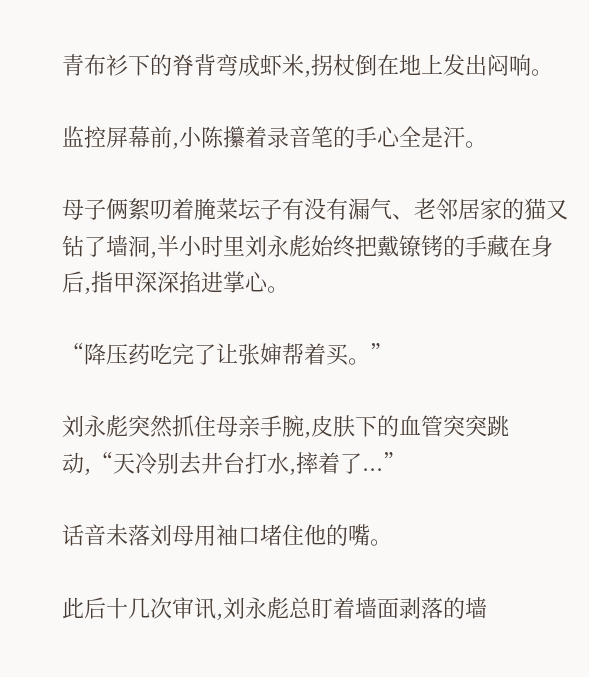青布衫下的脊背弯成虾米,拐杖倒在地上发出闷响。

监控屏幕前,小陈攥着录音笔的手心全是汗。

母子俩絮叨着腌菜坛子有没有漏气、老邻居家的猫又钻了墙洞,半小时里刘永彪始终把戴镣铐的手藏在身后,指甲深深掐进掌心。

“降压药吃完了让张婶帮着买。”

刘永彪突然抓住母亲手腕,皮肤下的血管突突跳动,“天冷别去井台打水,摔着了...”

话音未落刘母用袖口堵住他的嘴。

此后十几次审讯,刘永彪总盯着墙面剥落的墙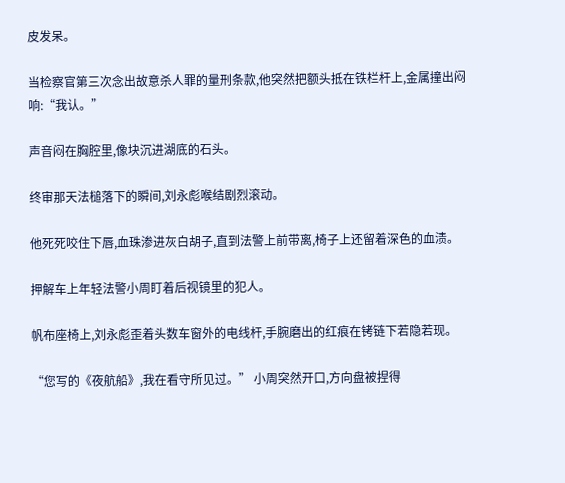皮发呆。

当检察官第三次念出故意杀人罪的量刑条款,他突然把额头抵在铁栏杆上,金属撞出闷响:“我认。”

声音闷在胸腔里,像块沉进湖底的石头。

终审那天法槌落下的瞬间,刘永彪喉结剧烈滚动。

他死死咬住下唇,血珠渗进灰白胡子,直到法警上前带离,椅子上还留着深色的血渍。

押解车上年轻法警小周盯着后视镜里的犯人。

帆布座椅上,刘永彪歪着头数车窗外的电线杆,手腕磨出的红痕在铐链下若隐若现。

“您写的《夜航船》,我在看守所见过。” 小周突然开口,方向盘被捏得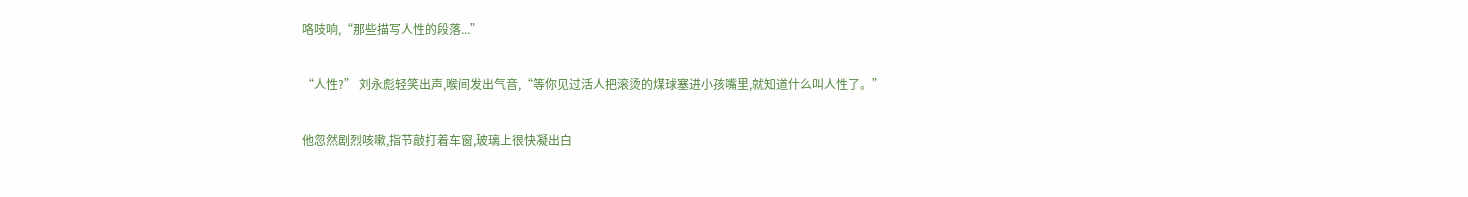咯吱响,“那些描写人性的段落...”

“人性?” 刘永彪轻笑出声,喉间发出气音,“等你见过活人把滚烫的煤球塞进小孩嘴里,就知道什么叫人性了。”

他忽然剧烈咳嗽,指节敲打着车窗,玻璃上很快凝出白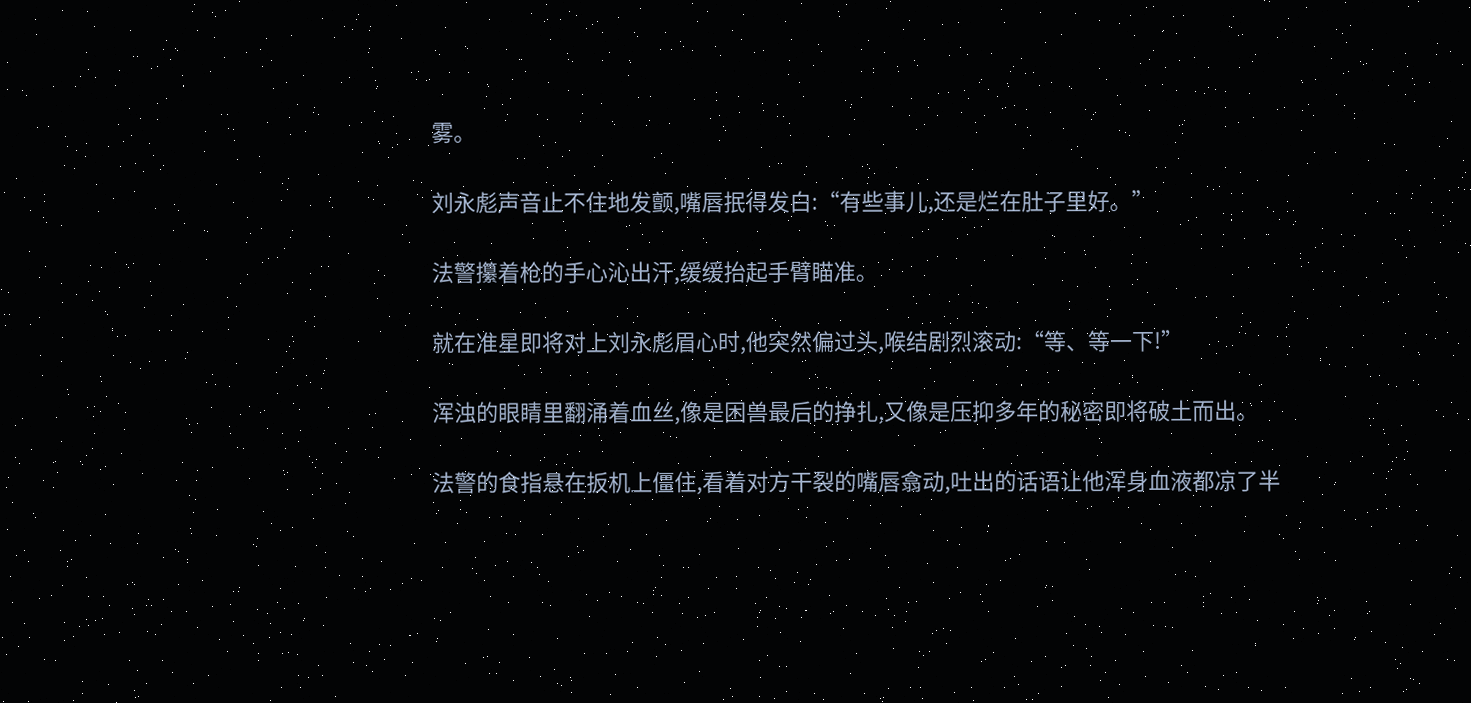雾。

刘永彪声音止不住地发颤,嘴唇抿得发白:“有些事儿,还是烂在肚子里好。”

法警攥着枪的手心沁出汗,缓缓抬起手臂瞄准。

就在准星即将对上刘永彪眉心时,他突然偏过头,喉结剧烈滚动:“等、等一下!”

浑浊的眼睛里翻涌着血丝,像是困兽最后的挣扎,又像是压抑多年的秘密即将破土而出。

法警的食指悬在扳机上僵住,看着对方干裂的嘴唇翕动,吐出的话语让他浑身血液都凉了半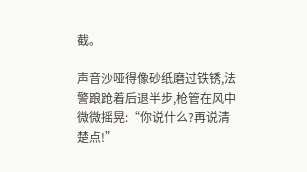截。

声音沙哑得像砂纸磨过铁锈,法警踉跄着后退半步,枪管在风中微微摇晃:“你说什么?再说清楚点!”